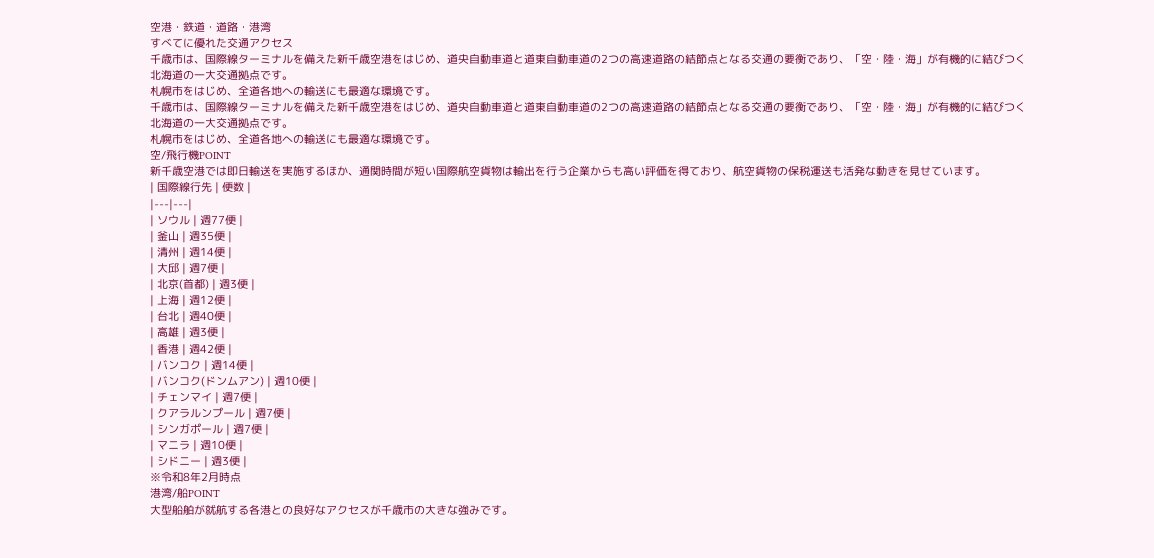空港・鉄道・道路・港湾
すべてに優れた交通アクセス
千歳市は、国際線ターミナルを備えた新千歳空港をはじめ、道央自動車道と道東自動車道の2つの高速道路の結節点となる交通の要衡であり、「空・陸・海」が有機的に結びつく北海道の一大交通拠点です。
札幌市をはじめ、全道各地への輸送にも最適な環境です。
千歳市は、国際線ターミナルを備えた新千歳空港をはじめ、道央自動車道と道東自動車道の2つの高速道路の結節点となる交通の要衡であり、「空・陸・海」が有機的に結びつく北海道の一大交通拠点です。
札幌市をはじめ、全道各地への輸送にも最適な環境です。
空/飛行機POINT
新千歳空港では即日輸送を実施するほか、通関時間が短い国際航空貨物は輸出を行う企業からも高い評価を得ており、航空貨物の保税運送も活発な動きを見せています。
| 国際線行先 | 便数 |
|---|---|
| ソウル | 週77便 |
| 釜山 | 週35便 |
| 清州 | 週14便 |
| 大邱 | 週7便 |
| 北京(首都) | 週3便 |
| 上海 | 週12便 |
| 台北 | 週40便 |
| 高雄 | 週3便 |
| 香港 | 週42便 |
| バンコク | 週14便 |
| バンコク(ドンムアン) | 週10便 |
| チェンマイ | 週7便 |
| クアラルンプール | 週7便 |
| シンガポール | 週7便 |
| マニラ | 週10便 |
| シドニー | 週3便 |
※令和8年2月時点
港湾/船POINT
大型船舶が就航する各港との良好なアクセスが千歳市の大きな強みです。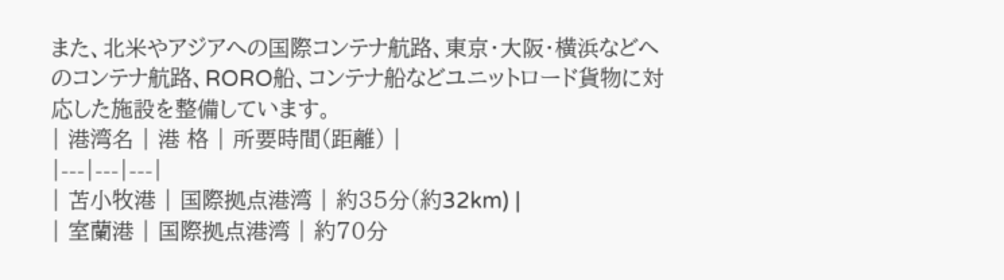また、北米やアジアへの国際コンテナ航路、東京・大阪・横浜などへのコンテナ航路、RORO船、コンテナ船などユニットロード貨物に対応した施設を整備しています。
| 港湾名 | 港 格 | 所要時間(距離) |
|---|---|---|
| 苫小牧港 | 国際拠点港湾 | 約35分(約32km) |
| 室蘭港 | 国際拠点港湾 | 約70分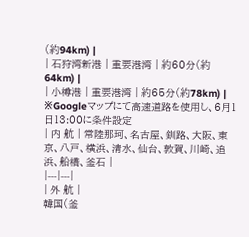(約94km) |
| 石狩湾新港 | 重要港湾 | 約60分(約64km) |
| 小樽港 | 重要港湾 | 約65分(約78km) |
※Googleマップにて高速道路を使用し、6月1日13:00に条件設定
| 内 航 | 常陸那珂、名古屋、釧路、大阪、東京、八戸、横浜、清水、仙台、敦賀、川崎、追浜、船橋、釜石 |
|---|---|
| 外 航 |
韓国(釜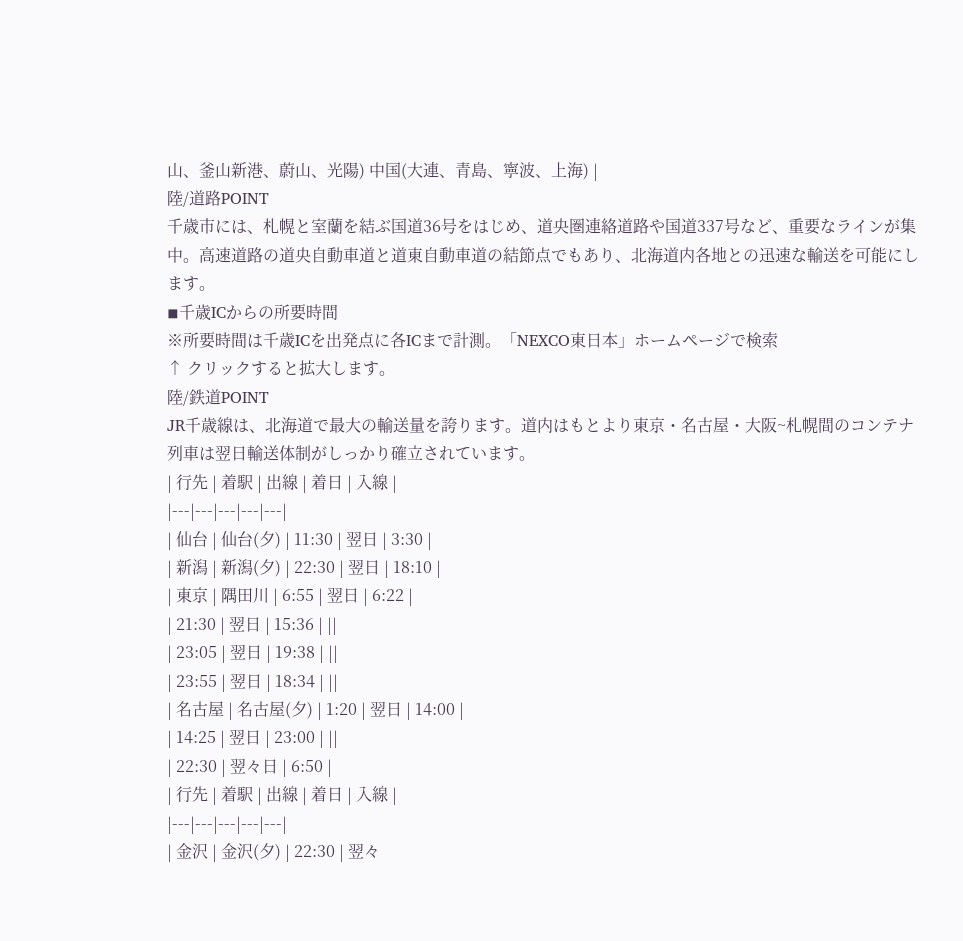山、釜山新港、蔚山、光陽) 中国(大連、青島、寧波、上海) |
陸/道路POINT
千歳市には、札幌と室蘭を結ぶ国道36号をはじめ、道央圏連絡道路や国道337号など、重要なラインが集中。高速道路の道央自動車道と道東自動車道の結節点でもあり、北海道内各地との迅速な輸送を可能にします。
◾千歳ICからの所要時間
※所要時間は千歳ICを出発点に各ICまで計測。「NEXCO東日本」ホームページで検索
↑ クリックすると拡大します。
陸/鉄道POINT
JR千歳線は、北海道で最大の輸送量を誇ります。道内はもとより東京・名古屋・大阪~札幌間のコンテナ列車は翌日輸送体制がしっかり確立されています。
| 行先 | 着駅 | 出線 | 着日 | 入線 |
|---|---|---|---|---|
| 仙台 | 仙台(夕) | 11:30 | 翌日 | 3:30 |
| 新潟 | 新潟(夕) | 22:30 | 翌日 | 18:10 |
| 東京 | 隅田川 | 6:55 | 翌日 | 6:22 |
| 21:30 | 翌日 | 15:36 | ||
| 23:05 | 翌日 | 19:38 | ||
| 23:55 | 翌日 | 18:34 | ||
| 名古屋 | 名古屋(夕) | 1:20 | 翌日 | 14:00 |
| 14:25 | 翌日 | 23:00 | ||
| 22:30 | 翌々日 | 6:50 |
| 行先 | 着駅 | 出線 | 着日 | 入線 |
|---|---|---|---|---|
| 金沢 | 金沢(夕) | 22:30 | 翌々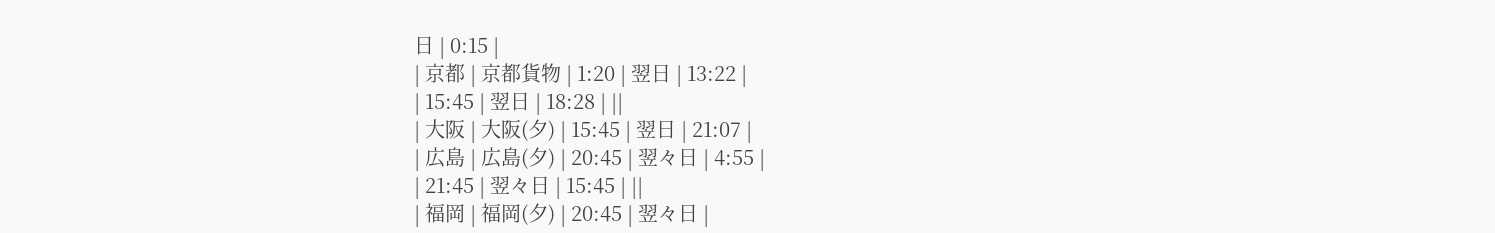日 | 0:15 |
| 京都 | 京都貨物 | 1:20 | 翌日 | 13:22 |
| 15:45 | 翌日 | 18:28 | ||
| 大阪 | 大阪(夕) | 15:45 | 翌日 | 21:07 |
| 広島 | 広島(夕) | 20:45 | 翌々日 | 4:55 |
| 21:45 | 翌々日 | 15:45 | ||
| 福岡 | 福岡(夕) | 20:45 | 翌々日 |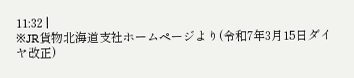11:32 |
※JR貨物北海道支社ホームページより(令和7年3月15日ダイヤ改正)